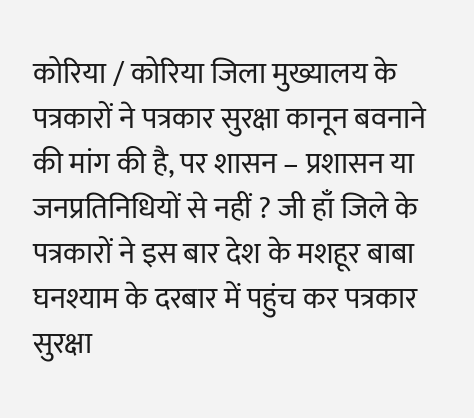कोरिया / कोरिया जिला मुख्यालय के पत्रकारों ने पत्रकार सुरक्षा कानून बवनाने की मांग की है, पर शासन – प्रशासन या जनप्रतिनिधियों से नहीं ? जी हाँ जिले के पत्रकारों ने इस बार देश के मशहूर बाबा घनश्याम के दरबार में पहुंच कर पत्रकार सुरक्षा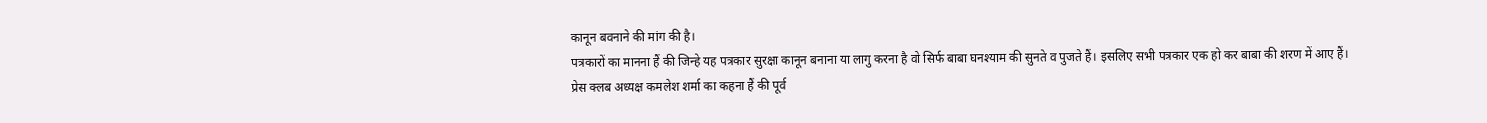कानून बवनाने की मांग की है।
पत्रकारों का मानना हैं की जिन्हे यह पत्रकार सुरक्षा कानून बनाना या लागु करना है वो सिर्फ बाबा घनश्याम की सुनते व पुजते हैं। इसलिए सभी पत्रकार एक हो कर बाबा की शरण में आए हैं।
प्रेस क्लब अध्यक्ष कमलेश शर्मा का कहना हैं की पूर्व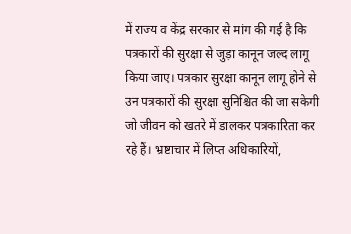में राज्य व केंद्र सरकार से मांग की गई है कि पत्रकारों की सुरक्षा से जुड़ा कानून जल्द लागू किया जाए। पत्रकार सुरक्षा कानून लागू होने से उन पत्रकारों की सुरक्षा सुनिश्चित की जा सकेगी जो जीवन को खतरे में डालकर पत्रकारिता कर रहे हैं। भ्रष्टाचार में लिप्त अधिकारियों,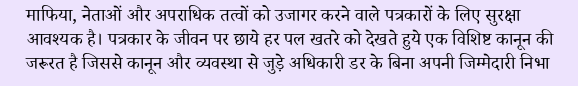माफिया, नेताओं और अपराधिक तत्वों को उजागर करने वाले पत्रकारों के लिए सुरक्षा आवश्यक है। पत्रकार के जीवन पर छाये हर पल खतरे को देखते हुये एक विशिष्ट कानून की जरूरत है जिससे कानून और व्यवस्था से जुड़े अधिकारी डर के बिना अपनी जिम्मेदारी निभा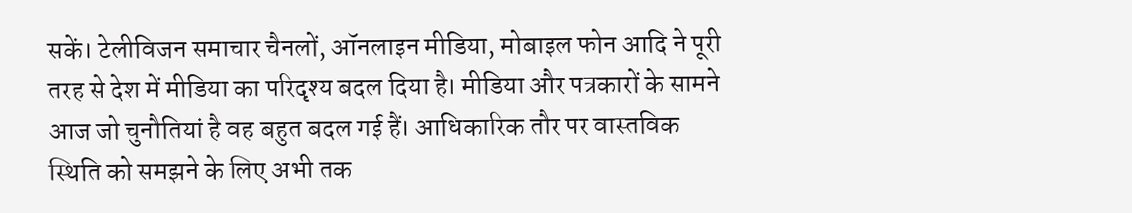सकें। टेलीविजन समाचार चैनलों, ऑनलाइन मीडिया, मोबाइल फोन आदि ने पूरी तरह से देश में मीडिया का परिदृश्य बदल दिया है। मीडिया और पत्रकारों के सामने आज जो चुनौतियां है वह बहुत बदल गई हैं। आधिकारिक तौर पर वास्तविक स्थिति को समझने के लिए अभी तक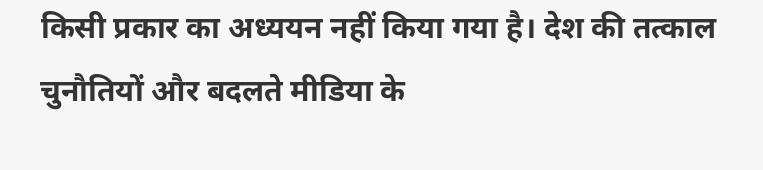किसी प्रकार का अध्ययन नहीं किया गया है। देश की तत्काल चुनौतियों और बदलते मीडिया के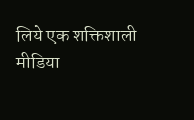लिये एक शक्तिशाली मीडिया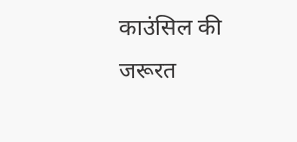काउंसिल की जरूरत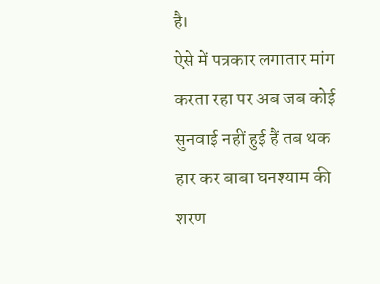है।
ऐसे में पत्रकार लगातार मांग करता रहा पर अब जब कोई सुनवाई नहीं हुई हैं तब थक हार कर बाबा घनश्याम की शरण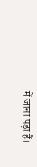में जाना पड़ा हैं।